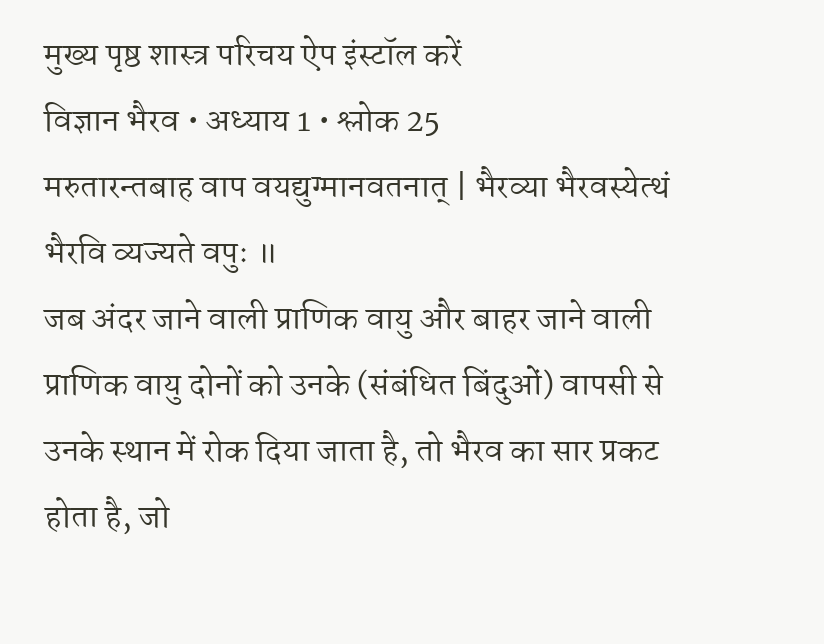मुख्य पृष्ठ शास्त्र परिचय ऐप इंस्टॉल करें
विज्ञान भैरव • अध्याय 1 • श्लोक 25
मरुतारन्तबाह वाप वयद्युग्मानवतनात्‌ | भैरव्या भैरवस्येत्थं भैरवि व्यज्यते वपुः ॥
जब अंदर जाने वाली प्राणिक वायु और बाहर जाने वाली प्राणिक वायु दोनों को उनके (संबंधित बिंदुओं) वापसी से उनके स्थान में रोक दिया जाता है, तो भैरव का सार प्रकट होता है, जो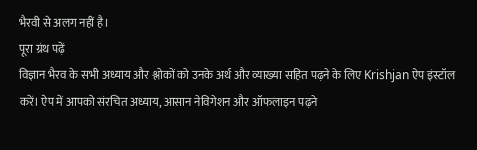भैरवी से अलग नहीं है।
पूरा ग्रंथ पढ़ें
विज्ञान भैरव के सभी अध्याय और श्लोकों को उनके अर्थ और व्याख्या सहित पढ़ने के लिए Krishjan ऐप इंस्टॉल करें। ऐप में आपको संरचित अध्याय, आसान नेविगेशन और ऑफलाइन पढ़ने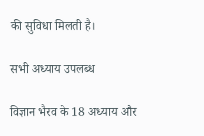की सुविधा मिलती है।

सभी अध्याय उपलब्ध

विज्ञान भैरव के 18 अध्याय और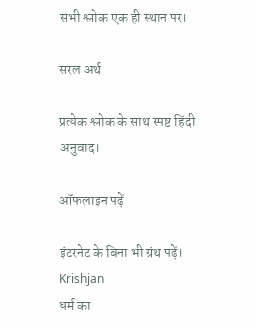सभी श्लोक एक ही स्थान पर।

सरल अर्थ

प्रत्येक श्लोक के साथ स्पष्ट हिंदी अनुवाद।

ऑफलाइन पढ़ें

इंटरनेट के बिना भी ग्रंथ पढ़ें।
Krishjan
धर्म का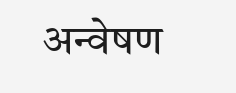अन्वेषण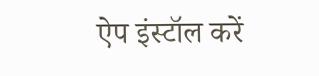ऐप इंस्टॉल करें